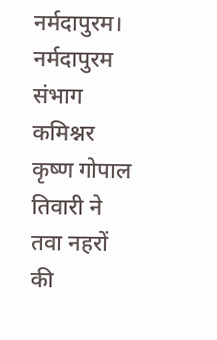नर्मदापुरम। नर्मदापुरम संभाग कमिश्नर कृष्ण गोपाल तिवारी ने तवा नहरों की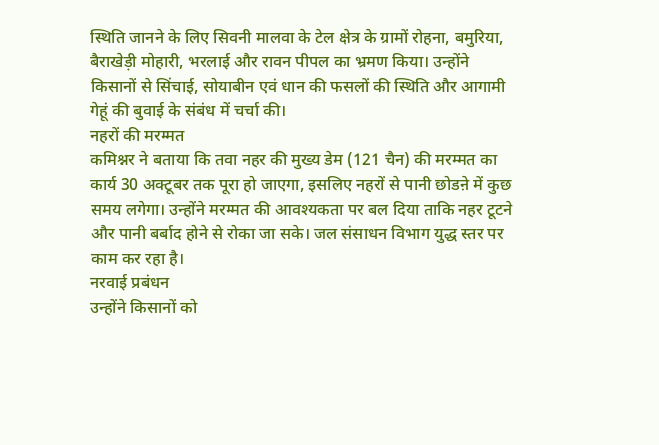स्थिति जानने के लिए सिवनी मालवा के टेल क्षेत्र के ग्रामों रोहना, बमुरिया, बैराखेड़ी मोहारी, भरलाई और रावन पीपल का भ्रमण किया। उन्होंने किसानों से सिंचाई, सोयाबीन एवं धान की फसलों की स्थिति और आगामी गेहूं की बुवाई के संबंध में चर्चा की।
नहरों की मरम्मत
कमिश्नर ने बताया कि तवा नहर की मुख्य डेम (121 चैन) की मरम्मत का कार्य 30 अक्टूबर तक पूरा हो जाएगा, इसलिए नहरों से पानी छोडऩे में कुछ समय लगेगा। उन्होंने मरम्मत की आवश्यकता पर बल दिया ताकि नहर टूटने और पानी बर्बाद होने से रोका जा सके। जल संसाधन विभाग युद्ध स्तर पर काम कर रहा है।
नरवाई प्रबंधन
उन्होंने किसानों को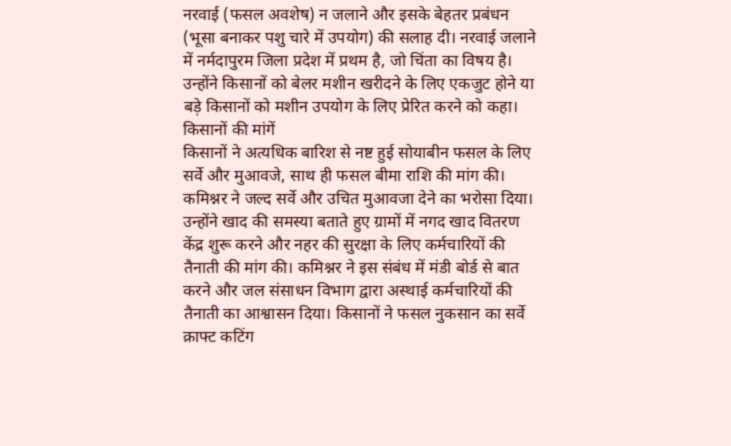नरवाई (फसल अवशेष) न जलाने और इसके बेहतर प्रबंधन (भूसा बनाकर पशु चारे में उपयोग) की सलाह दी। नरवाई जलाने में नर्मदापुरम जिला प्रदेश में प्रथम है, जो चिंता का विषय है। उन्होंने किसानों को बेलर मशीन खरीदने के लिए एकजुट होने या बड़े किसानों को मशीन उपयोग के लिए प्रेरित करने को कहा।
किसानों की मांगें
किसानों ने अत्यधिक बारिश से नष्ट हुई सोयाबीन फसल के लिए सर्वे और मुआवजे, साथ ही फसल बीमा राशि की मांग की। कमिश्नर ने जल्द सर्वे और उचित मुआवजा देने का भरोसा दिया। उन्होंने खाद की समस्या बताते हुए ग्रामों में नगद खाद वितरण केंद्र शुरू करने और नहर की सुरक्षा के लिए कर्मचारियों की तैनाती की मांग की। कमिश्नर ने इस संबंध में मंडी बोर्ड से बात करने और जल संसाधन विभाग द्वारा अस्थाई कर्मचारियों की तैनाती का आश्वासन दिया। किसानों ने फसल नुकसान का सर्वे क्राफ्ट कटिंग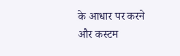के आधार पर करने और कस्टम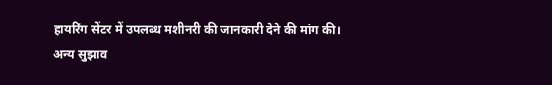हायरिंग सेंटर में उपलब्ध मशीनरी की जानकारी देने की मांग की।
अन्य सुझाव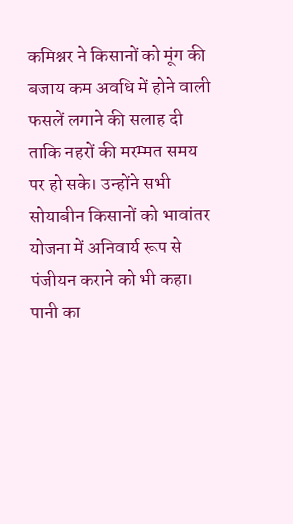कमिश्नर ने किसानों को मूंग की बजाय कम अवधि में होने वाली फसलें लगाने की सलाह दी ताकि नहरों की मरम्मत समय पर हो सके। उन्होंने सभी सोयाबीन किसानों को भावांतर योजना में अनिवार्य रूप से पंजीयन कराने को भी कहा।
पानी का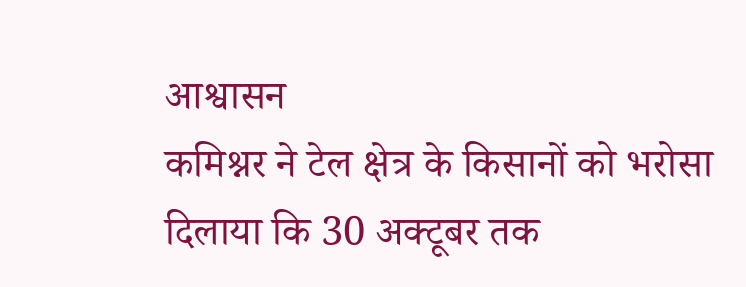आश्वासन
कमिश्नर ने टेल क्षेत्र के किसानों को भरोसा दिलाया कि 30 अक्टूबर तक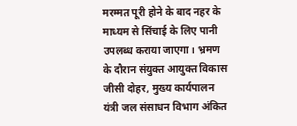मरम्मत पूरी होने के बाद नहर के माध्यम से सिंचाई के लिए पानी उपलब्ध कराया जाएगा। भ्रमण के दौरान संयुक्त आयुक्त विकास जीसी दोहर, मुख्य कार्यपालन यंत्री जल संसाधन विभाग अंकित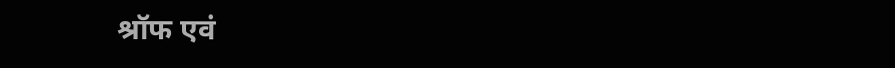श्रॉफ एवं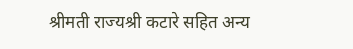श्रीमती राज्यश्री कटारे सहित अन्य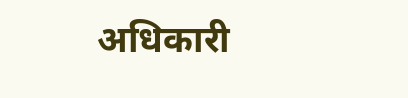अधिकारी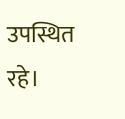उपस्थित रहे।